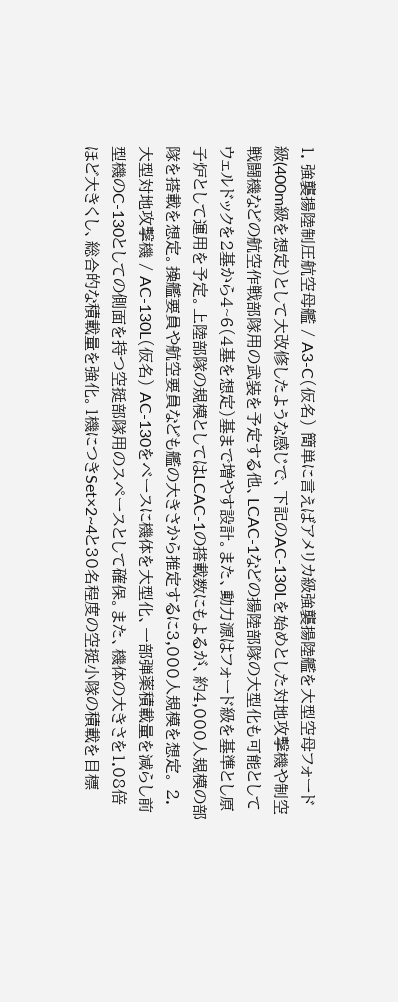1. 強襲揚陸制圧航空母艦 / A3-C(仮名) 簡単に言えばアメリカ級強襲揚陸艦を大型空母フォード級(400m級を想定)として大改修したような感じで、下記のAC-130Lを始めとした対地攻撃機や制空戦闘機などの航空作戦部隊用の武装を予定する他、LCAC-1などの揚陸部隊の大型化も可能としてウェルドックを2基から4~6(4基を想定)基まで増やす設計。また、動力源はフォード級を基準とし原子炉として運用を予定。上陸部隊の規模としてはLCAC-1の搭載数にもよるが、約4,000人規模の部隊を搭載を想定。操艦要員や航空要員なども艦の大きさから推定するに3,000人規模を想定。 2. 大型対地攻撃機 / AC-130L(仮名) AC-130をベースに機体を大型化、一部弾薬積載量を減らし前型機のC-130としての側面を持つ空挺部隊用のスペースとして確保。また、機体の大きさを1.08倍ほど大きくし、総合的な積載量を強化。1機につきSet×2~4と30名程度の空挺小隊の積載を目標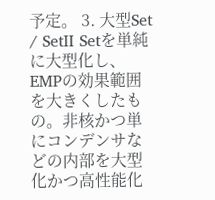予定。 3. 大型Set / SetⅡ Setを単純に大型化し、EMPの効果範囲を大きくしたもの。非核かつ単にコンデンサなどの内部を大型化かつ高性能化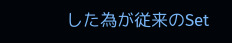した為が従来のSet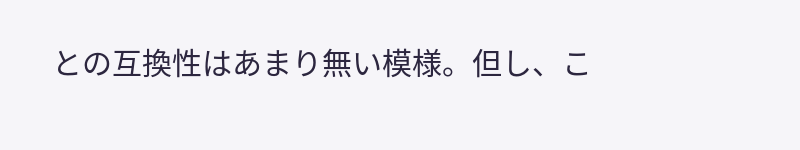との互換性はあまり無い模様。但し、こ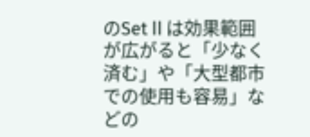のSetⅡは効果範囲が広がると「少なく済む」や「大型都市での使用も容易」などの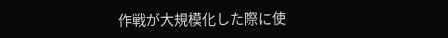作戦が大規模化した際に使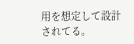用を想定して設計されてる。